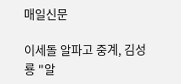매일신문

이세돌 알파고 중계, 김성룡 "알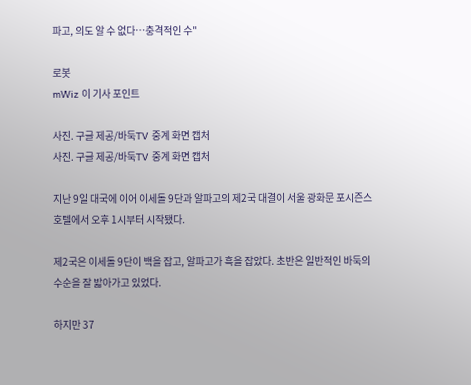파고, 의도 알 수 없다…충격적인 수"

로봇
mWiz 이 기사 포인트

사진. 구글 제공/바둑TV 중계 화면 캡처
사진. 구글 제공/바둑TV 중계 화면 캡처

지난 9일 대국에 이어 이세돌 9단과 알파고의 제2국 대결이 서울 광화문 포시즌스호텔에서 오후 1시부터 시작됐다.

제2국은 이세돌 9단이 백을 잡고, 알파고가 흑을 잡았다. 초반은 일반적인 바둑의 수순을 잘 밟아가고 있었다.

하지만 37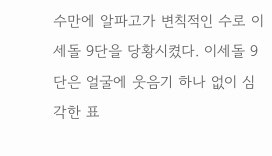수만에 알파고가 변칙적인 수로 이세돌 9단을 당황시켰다. 이세돌 9단은 얼굴에 웃음기 하나 없이 심각한 표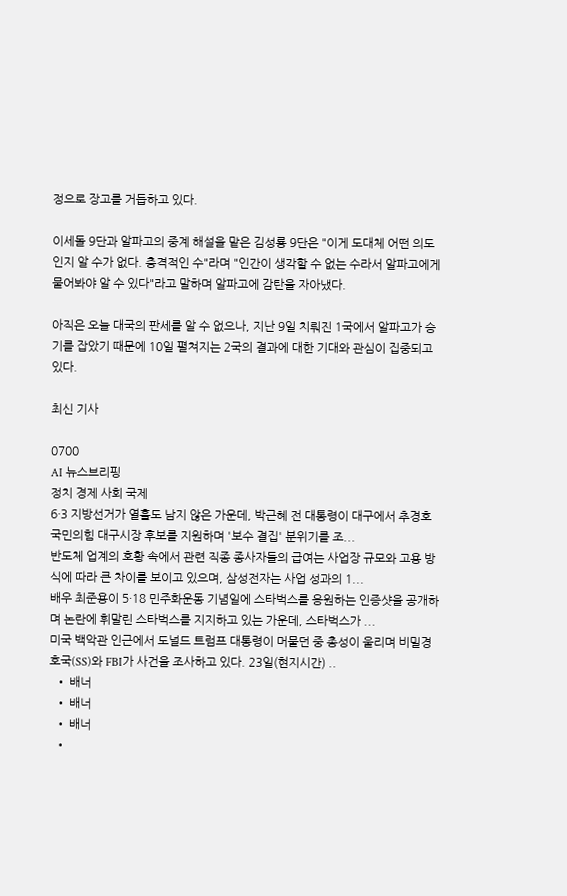정으로 장고를 거듭하고 있다.

이세돌 9단과 알파고의 중계 해설을 맡은 김성룡 9단은 "이게 도대체 어떤 의도인지 알 수가 없다. 충격적인 수"라며 "인간이 생각할 수 없는 수라서 알파고에게 물어봐야 알 수 있다"라고 말하며 알파고에 감탄을 자아냈다.

아직은 오늘 대국의 판세를 알 수 없으나, 지난 9일 치뤄진 1국에서 알파고가 승기를 잡았기 때문에 10일 펼쳐지는 2국의 결과에 대한 기대와 관심이 집중되고 있다.

최신 기사

0700
AI 뉴스브리핑
정치 경제 사회 국제
6·3 지방선거가 열흘도 남지 않은 가운데, 박근혜 전 대통령이 대구에서 추경호 국민의힘 대구시장 후보를 지원하며 '보수 결집' 분위기를 조...
반도체 업계의 호황 속에서 관련 직종 종사자들의 급여는 사업장 규모와 고용 방식에 따라 큰 차이를 보이고 있으며, 삼성전자는 사업 성과의 1...
배우 최준용이 5·18 민주화운동 기념일에 스타벅스를 응원하는 인증샷을 공개하며 논란에 휘말린 스타벅스를 지지하고 있는 가운데, 스타벅스가 ...
미국 백악관 인근에서 도널드 트럼프 대통령이 머물던 중 총성이 울리며 비밀경호국(SS)와 FBI가 사건을 조사하고 있다. 23일(현지시간) ..
  • 배너
  • 배너
  • 배너
  •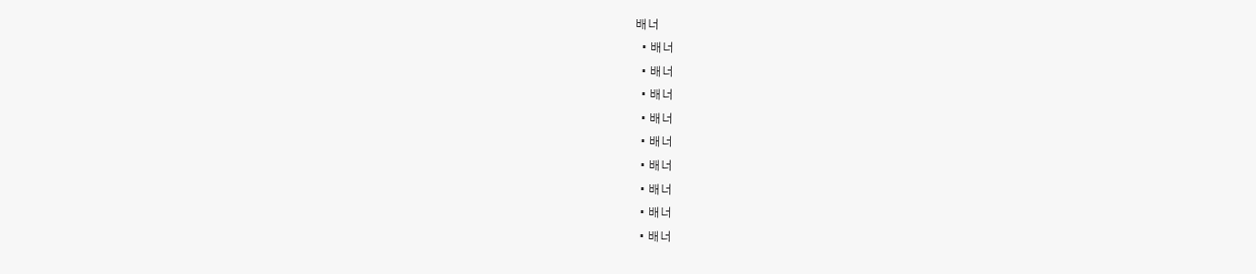배너
  • 배너
  • 배너
  • 배너
  • 배너
  • 배너
  • 배너
  • 배너
  • 배너
  • 배너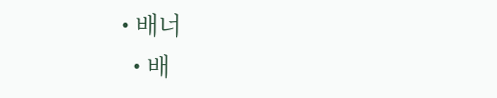• 배너
  • 배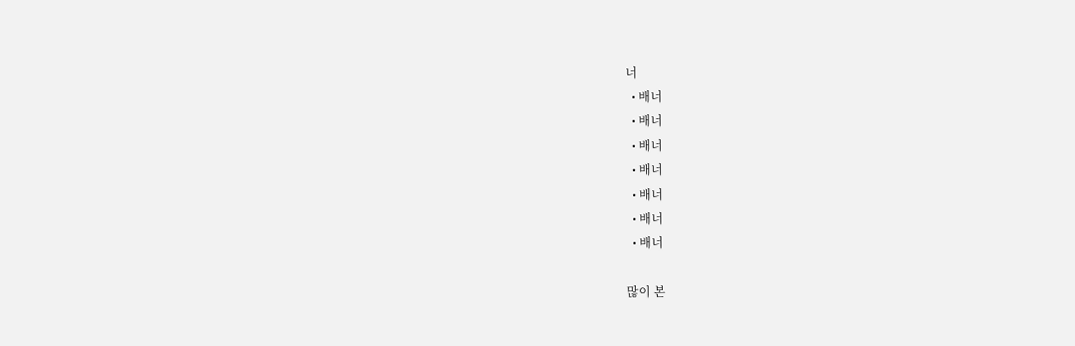너
  • 배너
  • 배너
  • 배너
  • 배너
  • 배너
  • 배너
  • 배너

많이 본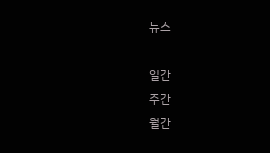뉴스

일간
주간
월간